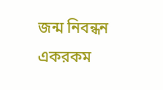জন্ম নিবন্ধন
একরকম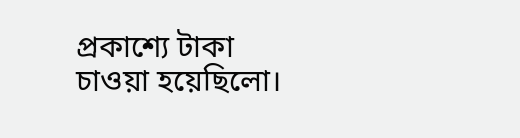প্রকাশ্যে টাকা চাওয়া হয়েছিলো।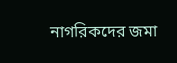নাগরিকদের জমা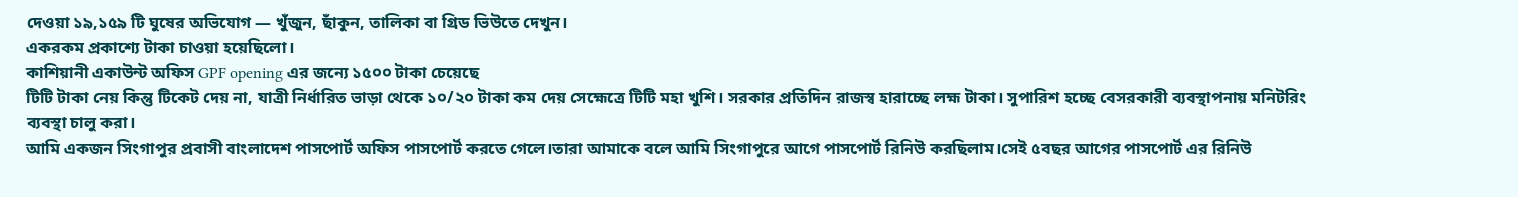দেওয়া ১৯,১৫৯ টি ঘুষের অভিযোগ — খুঁজুন, ছাঁকুন, তালিকা বা গ্রিড ভিউতে দেখুন।
একরকম প্রকাশ্যে টাকা চাওয়া হয়েছিলো।
কাশিয়ানী একাউন্ট অফিস GPF opening এর জন্যে ১৫০০ টাকা চেয়েছে
টিটি টাকা নেয় কিন্তু টিকেট দেয় না, যাত্রী নির্ধারিত ভাড়া থেকে ১০/২০ টাকা কম দেয় সেহ্মেত্রে টিটি মহা খুশি। সরকার প্রতিদিন রাজস্ব হারাচ্ছে লহ্ম টাকা। সুপারিশ হচ্ছে বেসরকারী ব্যবস্থাপনায় মনিটরিং ব্যবস্থা চালু করা।
আমি একজন সিংগাপুর প্রবাসী বাংলাদেশ পাসপোর্ট অফিস পাসপোর্ট করতে গেলে।তারা আমাকে বলে আমি সিংগাপুরে আগে পাসপোর্ট রিনিউ করছিলাম।সেই ৫বছর আগের পাসপোর্ট এর রিনিউ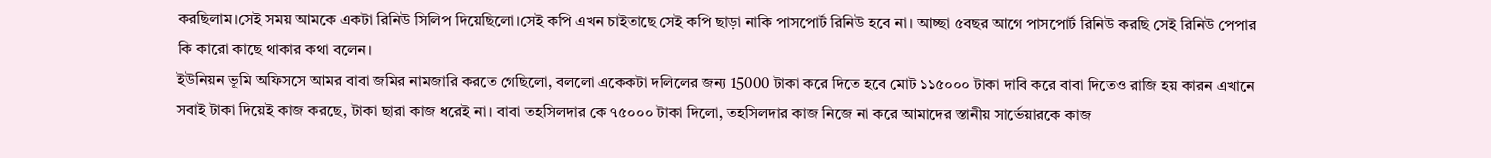করছিলাম।সেই সময় আমকে একটা রিনিউ সিলিপ দিয়েছিলো।সেই কপি এখন চাইতাছে সেই কপি ছাড়া নাকি পাসপোর্ট রিনিউ হবে না। আচ্ছা ৫বছর আগে পাসপোর্ট রিনিউ করছি সেই রিনিউ পেপার কি কারো কাছে থাকার কথা বলেন।
ইউনিয়ন ভূমি অফিসসে আমর বাবা জমির নামজারি করতে গেছিলো, বললো একেকটা দলিলের জন্য 15000 টাকা করে দিতে হবে মোট ১১৫০০০ টাকা দাবি করে বাবা দিতেও রাজি হয় কারন এখানে সবাই টাকা দিয়েই কাজ করছে, টাকা ছারা কাজ ধরেই না। বাবা তহসিলদার কে ৭৫০০০ টাকা দিলো, তহসিলদার কাজ নিজে না করে আমাদের স্তানীয় সার্ভেয়ারকে কাজ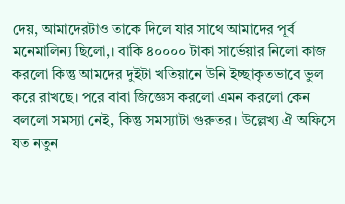দেয়, আমাদেরটাও তাকে দিলে যার সাথে আমাদের পূর্ব মনেমালিন্য ছিলো,। বাকি ৪০০০০ টাকা সার্ভেয়ার নিলো কাজ করলো কিন্তু আমদের দুইটা খতিয়ানে উনি ইচ্ছাকৃতভাবে ভুল করে রাখছে। পরে বাবা জিজ্ঞেস করলো এমন করলো কেন বললো সমস্যা নেই, কিন্তু সমস্যাটা গুরুতর। উল্লেখ্য ঐ অফিসে যত নতুন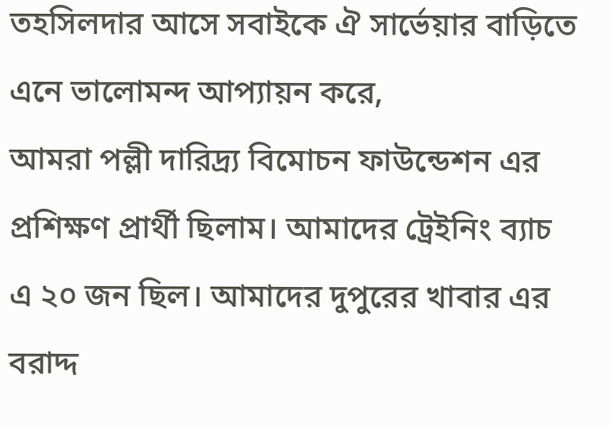তহসিলদার আসে সবাইকে ঐ সার্ভেয়ার বাড়িতে এনে ভালোমন্দ আপ্যায়ন করে,
আমরা পল্লী দারিদ্র্য বিমোচন ফাউন্ডেশন এর প্রশিক্ষণ প্রার্থী ছিলাম। আমাদের ট্রেইনিং ব্যাচ এ ২০ জন ছিল। আমাদের দুপুরের খাবার এর বরাদ্দ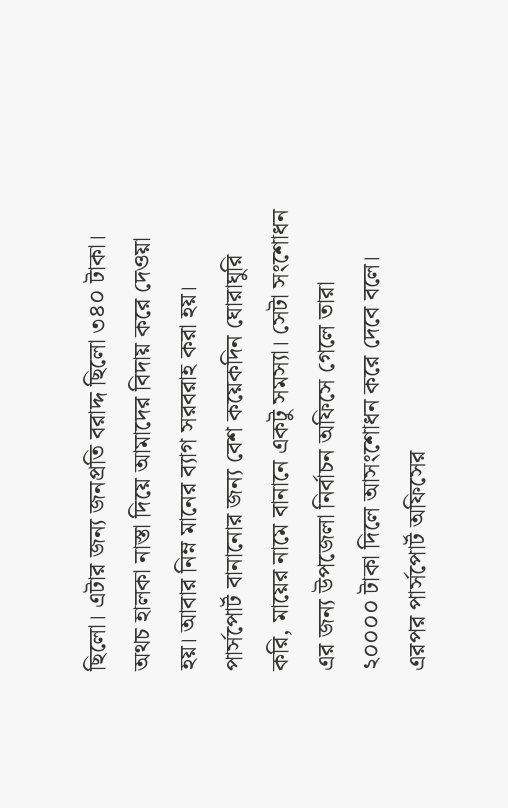ছিলো। এটার জন্য জনপ্রতি বরাদ্দ ছিলো ৩৪০ টাকা। অথচ হালকা নাস্তা দিয়ে আমাদের বিদায় করে দেওয়া হয়। আবার নিম্ন মানের ব্যাগ সরবরাহ করা হয়।
পার্সপোর্ট বানানোর জন্য বেশ কয়েকদিন ঘোরাঘুরি করি, মায়ের নামে বানানে একটু সমস্যা। সেটা সংশোধন এর জন্য উপজেলা নির্বাচন অফিসে গেলে তারা ২০০০০ টাকা দিলে আসংশোধন করে দেবে বলে। এরপর পার্সপোর্ট অফিসের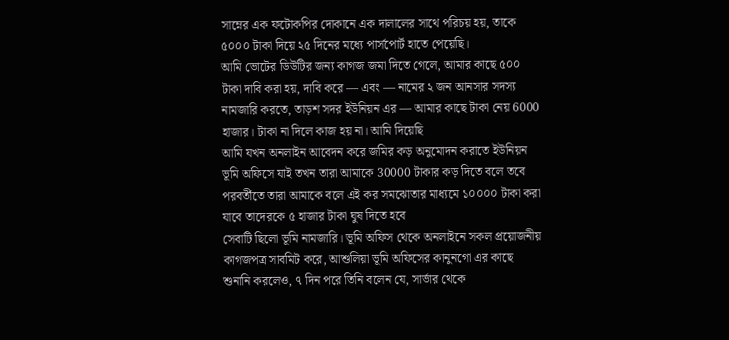সাম্নের এক ফটোকপির দোকানে এক দালালের সাথে পরিচয় হয়, তাকে ৫০০০ টাকা দিয়ে ২৫ দিনের মধ্যে পার্সপোর্ট হাতে পেয়েছি।
আমি ভোটের ডিউটির জন্য কাগজ জমা দিতে গেলে, আমার কাছে ৫০০ টাকা দাবি করা হয়, দাবি করে — এবং — নামের ২ জন আনসার সদস্য
নামজারি করতে, তাড়শ সদর ইউনিয়ন এর — আমার কাছে টাকা নেয় 6000 হাজার। টাকা না দিলে কাজ হয় না। আমি দিয়েছি
আমি যখন অনলাইন আবেদন করে জমির কড় অনুমোদন করাতে ইউনিয়ন ভূমি অফিসে যাই তখন তারা আমাকে 30000 টাকার কড় দিতে বলে তবে পরবর্তীতে তারা আমাকে বলে এই কর সমঝোতার মাধ্যমে ১০০০০ টাকা করা যাবে তাদেরকে ৫ হাজার টাকা ঘুষ দিতে হবে
সেবাটি ছিলো ভূমি নামজারি। ভূমি অফিস থেকে অনলাইনে সকল প্রয়োজনীয় কাগজপত্র সাবমিট করে, আশুলিয়া ভূমি অফিসের কানুনগো এর কাছে শুনানি করলেও, ৭ দিন পরে তিনি বলেন যে, সার্ভার থেকে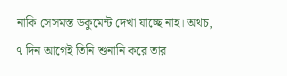নাকি সেসমস্ত ডকুমেন্ট দেখা যাচ্ছে নাহ। অথচ, ৭ দিন আগেই তিনি শুনানি করে তার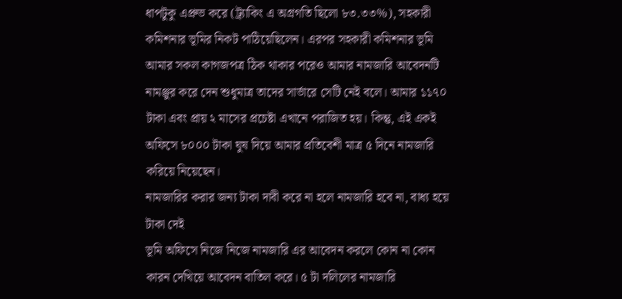ধাপটুকু এপ্রুভ করে (ট্র্যাকিং এ অগ্রগতি ছিলো ৮৩.৩৩%), সহকারী কমিশনার ভূমির নিকট পাঠিয়েছিলেন। এরপর সহকারী কমিশনার ভূমি আমার সকল কাগজপত্র ঠিক থাকার পরেও আমার নামজারি আবেদনটি নামঞ্জুর করে দেন শুধুমাত্র তাদের সার্ভারে সেটি নেই বলে। আমার ১১৭০ টাকা এবং প্রায় ২ মাসের প্রচেষ্টা এখানে পরাজিত হয়। কিন্তু, এই একই অফিসে ৮০০০ টাকা ঘুষ দিয়ে আমার প্রতিবেশী মাত্র ৫ দিনে নামজারি করিয়ে নিয়েছেন।
নামজারির করার জন্য টাকা দাবী করে না হলে নামজারি হবে না, বাধ্য হয়ে টাকা দেই
ভূমি অফিসে নিজে নিজে নামজারি এর আবেদন করলে কোন না কোন কারন দেখিয়ে আবেদন বাতিল করে। ৫ টা দলিলের নামজারি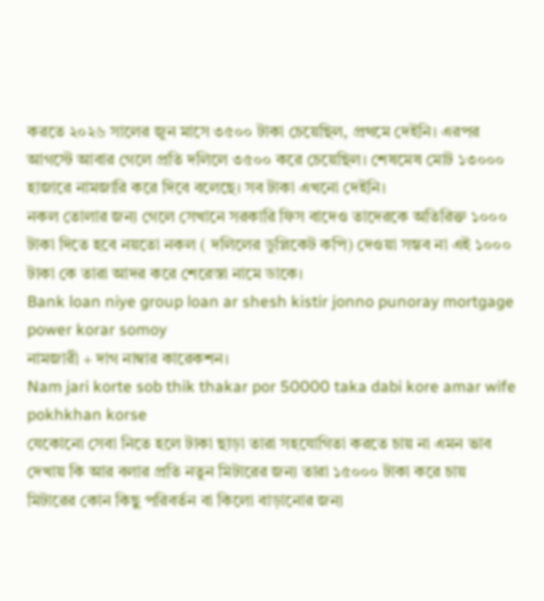করতে ২০২৬ সালের জুন মাসে ৩৫০০ টাকা চেয়েছিল, প্রথমে দেইনি। এরপর আগস্টে আবার গেলে প্রতি দলিলে ৩৫০০ করে চেয়েছিল। শেষমেষ মোট ১৩০০০ হাজারে নামজারি করে দিবে বলেছে। সব টাকা এখনো দেইনি।
নকল তোলার জন্য গেলে সেখানে সরকারি ফিস বাদেও তাদেরকে অতিরিক্ত ১০০০ টাকা দিতে হবে নয়তো নকল ( দলিলের ডুপ্লিকেট কপি) দেওয়া সম্ভব না এই ১০০০ টাকা কে তারা আদর করে শেরেস্তা নামে ডাকে।
Bank loan niye group loan ar shesh kistir jonno punoray mortgage power korar somoy
নামজারী + দাগ নাম্বার কারেকশন।
Nam jari korte sob thik thakar por 50000 taka dabi kore amar wife pokhkhan korse
যেকোনো সেবা নিতে হলে টাকা ছাড়া তারা সহযোগিতা করতে চায় না এমন ভাব দেখায় কি আর বলার প্রতি নতুন মিটারের জন্য তারা ১৫০০০ টাকা করে চায় মিটারের কোন কিছু পরিবর্তন বা কিলো বাড়ানোর জন্য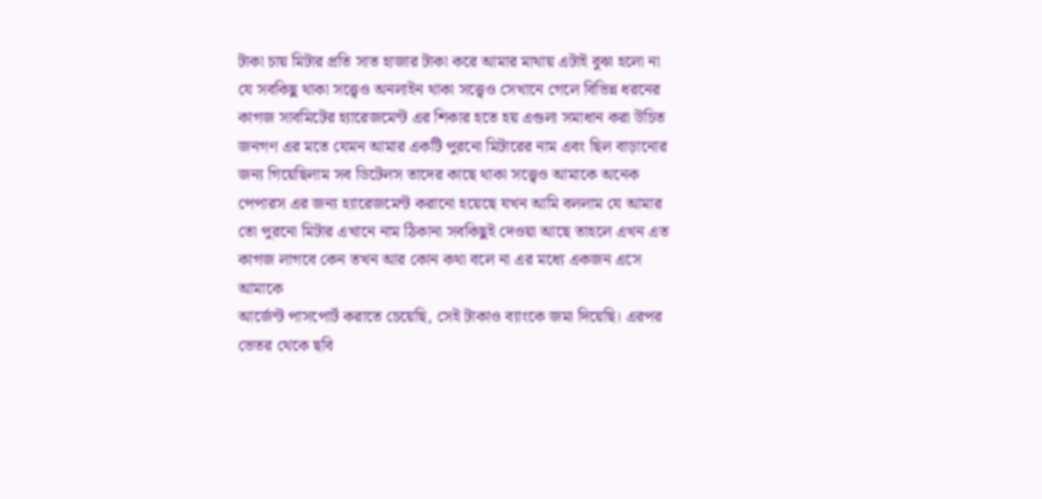টাকা চায় মিটার প্রতি সাত হাজার টাকা করে আমার মাথায় এটাই বুঝা হলো না যে সবকিছু থাকা সত্ত্বেও অনলাইন থাকা সত্ত্বেও সেখানে গেলে বিভিন্ন ধরনের কাগজ সাবমিটের হ্যারেজমেন্ট এর শিকার হতে হয় এগুলা সমাধান করা উচিত জনগণ এর মতে যেমন আমার একটি পুরনো মিটারের নাম এবং ছিল বাড়ানোর জন্য গিয়েছিলাম সব ডিটেলস তাদের কাছে থাকা সত্ত্বেও আমাকে অনেক পেপারস এর জন্য হ্যারেজমেন্ট করানো হয়েছে যখন আমি বললাম যে আমার তো পুরনো মিটার এখানে নাম ঠিকানা সবকিছুই দেওয়া আছে তাহলে এখন এত কাগজ লাগবে কেন তখন আর কোন কথা বলে না এর মধ্যে একজন এসে আমাকে
আর্জেন্ট পাসপোর্ট করাতে চেয়েছি, সেই টাকাও ব্যাংকে জমা দিয়েছি। এরপর ভেতর থেকে ছবি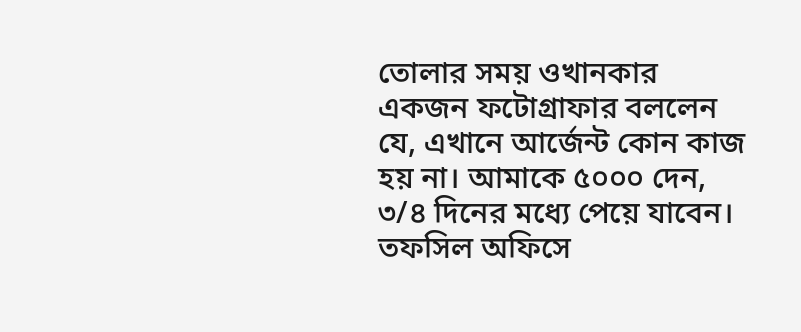তোলার সময় ওখানকার একজন ফটোগ্রাফার বললেন যে, এখানে আর্জেন্ট কোন কাজ হয় না। আমাকে ৫০০০ দেন, ৩/৪ দিনের মধ্যে পেয়ে যাবেন।
তফসিল অফিসে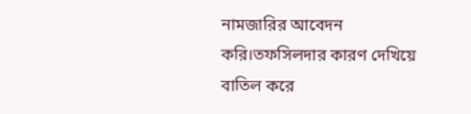নামজারির আবেদন করি।তফসিলদার কারণ দেখিয়ে বাতিল করে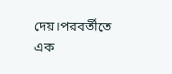দেয়।পরবর্তীতে এক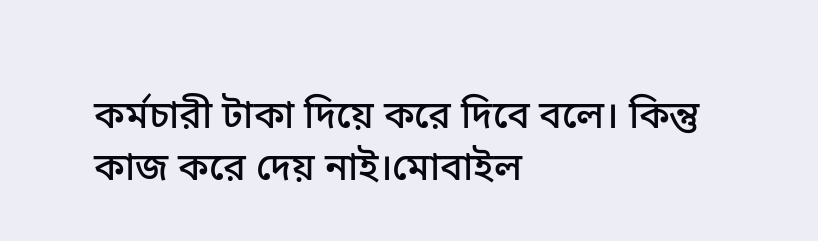কর্মচারী টাকা দিয়ে করে দিবে বলে। কিন্তু কাজ করে দেয় নাই।মোবাইল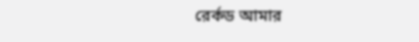রের্কড আমার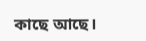কাছে আছে।